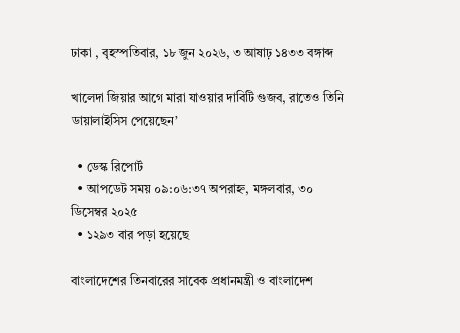ঢাকা , বৃহস্পতিবার, ১৮ জুন ২০২৬, ৩ আষাঢ় ১৪৩৩ বঙ্গাব্দ

খালেদা জিয়ার আগে মারা যাওয়ার দাবিটি গুজব, রাতেও তিনি ডায়ালাইসিস পেয়েছেন’

  • ডেস্ক রিপোর্ট
  • আপডেট সময় ০৯:০৬:৩৭ অপরাহ্ন, মঙ্গলবার, ৩০ ডিসেম্বর ২০২৫
  • ১২৯৩ বার পড়া হয়েছে

বাংলাদেশের তিনবারের সাবেক প্রধানমন্ত্রী ও বাংলাদেশ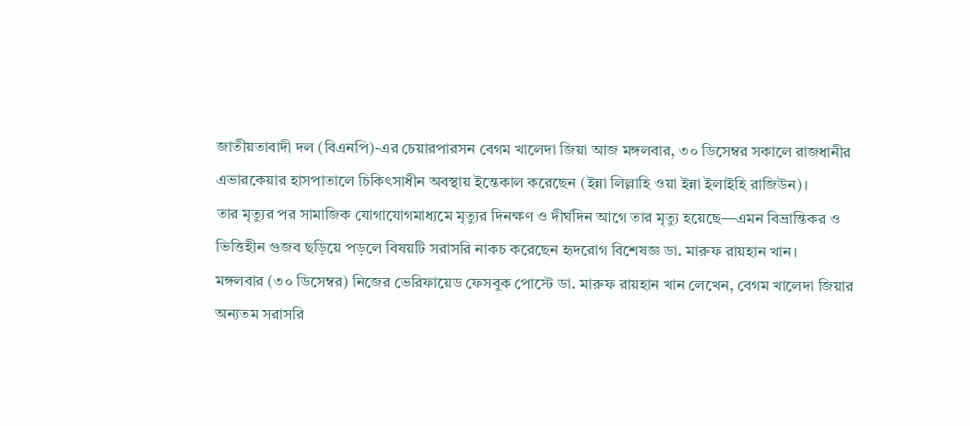জাতীয়তাবাদী দল (বিএনপি)-এর চেয়ারপারসন বেগম খালেদা জিয়া আজ মঙ্গলবার, ৩০ ডিসেম্বর সকালে রাজধানীর এভারকেয়ার হাসপাতালে চিকিৎসাধীন অবস্থায় ইন্তেকাল করেছেন (ইন্না লিল্লাহি ওয়া ইন্না ইলাইহি রাজিউন)।
তার মৃত্যুর পর সামাজিক যোগাযোগমাধ্যমে মৃত্যুর দিনক্ষণ ও দীর্ঘদিন আগে তার মৃত্যু হয়েছে—এমন বিভ্রান্তিকর ও ভিত্তিহীন গুজব ছড়িয়ে পড়লে বিষয়টি সরাসরি নাকচ করেছেন হৃদরোগ বিশেষজ্ঞ ডা. মারুফ রায়হান খান।
মঙ্গলবার (৩০ ডিসেম্বর) নিজের ভেরিফায়েড ফেসবুক পোস্টে ডা. মারুফ রায়হান খান লেখেন, বেগম খালেদা জিয়ার অন্যতম সরাসরি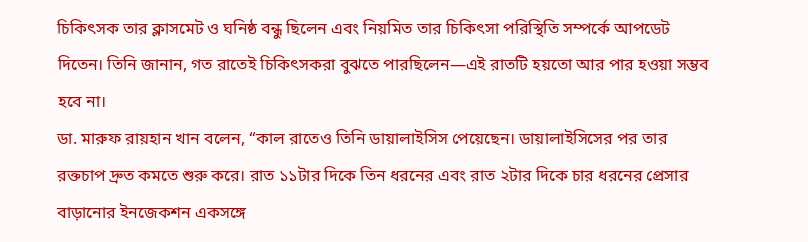চিকিৎসক তার ক্লাসমেট ও ঘনিষ্ঠ বন্ধু ছিলেন এবং নিয়মিত তার চিকিৎসা পরিস্থিতি সম্পর্কে আপডেট দিতেন। তিনি জানান, গত রাতেই চিকিৎসকরা বুঝতে পারছিলেন—এই রাতটি হয়তো আর পার হওয়া সম্ভব হবে না।
ডা. মারুফ রায়হান খান বলেন, “কাল রাতেও তিনি ডায়ালাইসিস পেয়েছেন। ডায়ালাইসিসের পর তার রক্তচাপ দ্রুত কমতে শুরু করে। রাত ১১টার দিকে তিন ধরনের এবং রাত ২টার দিকে চার ধরনের প্রেসার বাড়ানোর ইনজেকশন একসঙ্গে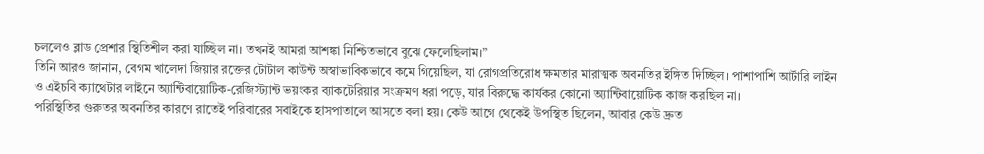চললেও ব্লাড প্রেশার স্থিতিশীল করা যাচ্ছিল না। তখনই আমরা আশঙ্কা নিশ্চিতভাবে বুঝে ফেলেছিলাম।”
তিনি আরও জানান, বেগম খালেদা জিয়ার রক্তের টোটাল কাউন্ট অস্বাভাবিকভাবে কমে গিয়েছিল, যা রোগপ্রতিরোধ ক্ষমতার মারাত্মক অবনতির ইঙ্গিত দিচ্ছিল। পাশাপাশি আর্টারি লাইন ও এইচবি ক্যাথেটার লাইনে অ্যান্টিবায়োটিক-রেজিস্ট্যান্ট ভয়ংকর ব্যাকটেরিয়ার সংক্রমণ ধরা পড়ে, যার বিরুদ্ধে কার্যকর কোনো অ্যান্টিবায়োটিক কাজ করছিল না।
পরিস্থিতির গুরুতর অবনতির কারণে রাতেই পরিবারের সবাইকে হাসপাতালে আসতে বলা হয়। কেউ আগে থেকেই উপস্থিত ছিলেন, আবার কেউ দ্রুত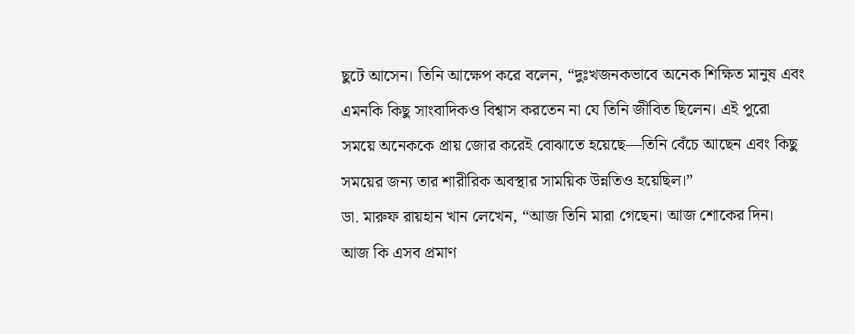ছুটে আসেন। তিনি আক্ষেপ করে বলেন, “দুঃখজনকভাবে অনেক শিক্ষিত মানুষ এবং এমনকি কিছু সাংবাদিকও বিশ্বাস করতেন না যে তিনি জীবিত ছিলেন। এই পুরো সময়ে অনেককে প্রায় জোর করেই বোঝাতে হয়েছে—তিনি বেঁচে আছেন এবং কিছু সময়ের জন্য তার শারীরিক অবস্থার সাময়িক উন্নতিও হয়েছিল।”
ডা. মারুফ রায়হান খান লেখেন, “আজ তিনি মারা গেছেন। আজ শোকের দিন। আজ কি এসব প্রমাণ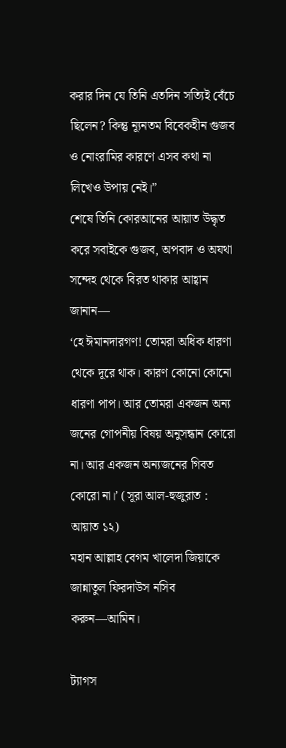করার দিন যে তিনি এতদিন সত্যিই বেঁচে ছিলেন? কিন্তু ন্যূনতম বিবেকহীন গুজব ও নোংরামির কারণে এসব কথা না লিখেও উপায় নেই।”
শেষে তিনি কোরআনের আয়াত উদ্ধৃত করে সবাইকে গুজব, অপবাদ ও অযথা সন্দেহ থেকে বিরত থাকার আহ্বান জানান—
‘হে ঈমানদারগণ! তোমরা অধিক ধারণা থেকে দূরে থাক। কারণ কোনো কোনো ধারণা পাপ। আর তোমরা একজন অন্য জনের গোপনীয় বিষয় অনুসন্ধান কোরো না। আর একজন অন্যজনের গিবত কোরো না।’ (সূরা আল-হুজুরাত : আয়াত ১২)
মহান আল্লাহ বেগম খালেদা জিয়াকে জান্নাতুল ফিরদাউস নসিব করুন—আমিন।

ট্যাগস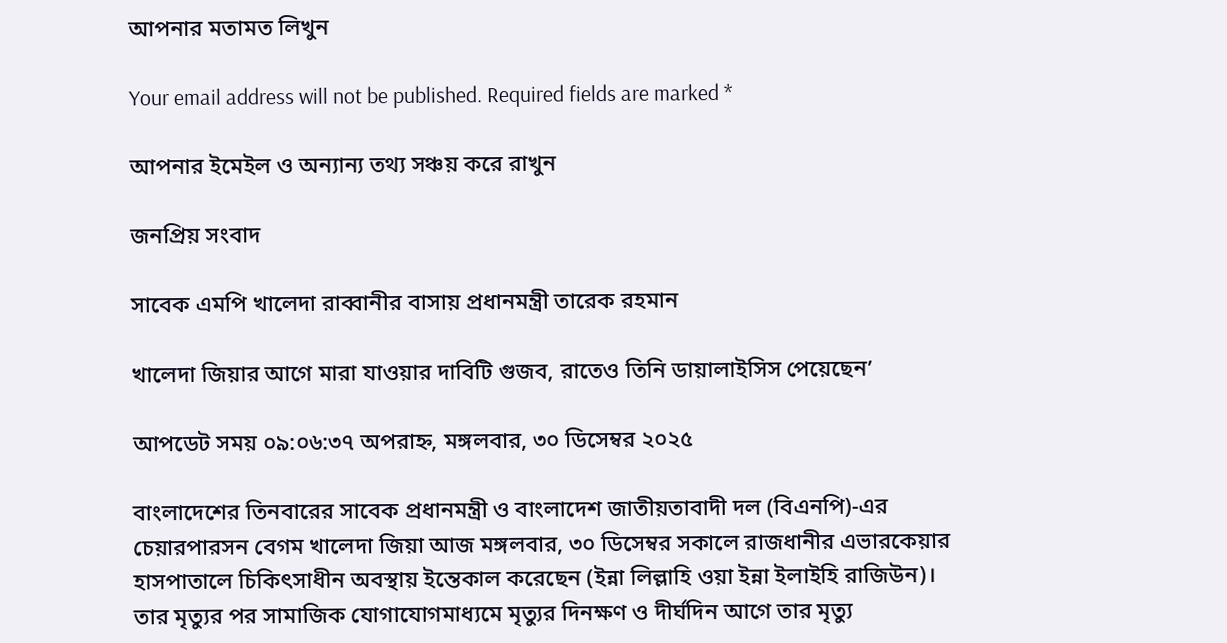আপনার মতামত লিখুন

Your email address will not be published. Required fields are marked *

আপনার ইমেইল ও অন্যান্য তথ্য সঞ্চয় করে রাখুন

জনপ্রিয় সংবাদ

সাবেক এমপি খালেদা রাব্বানীর বাসায় প্রধানমন্ত্রী তারেক রহমান

খালেদা জিয়ার আগে মারা যাওয়ার দাবিটি গুজব, রাতেও তিনি ডায়ালাইসিস পেয়েছেন’

আপডেট সময় ০৯:০৬:৩৭ অপরাহ্ন, মঙ্গলবার, ৩০ ডিসেম্বর ২০২৫

বাংলাদেশের তিনবারের সাবেক প্রধানমন্ত্রী ও বাংলাদেশ জাতীয়তাবাদী দল (বিএনপি)-এর চেয়ারপারসন বেগম খালেদা জিয়া আজ মঙ্গলবার, ৩০ ডিসেম্বর সকালে রাজধানীর এভারকেয়ার হাসপাতালে চিকিৎসাধীন অবস্থায় ইন্তেকাল করেছেন (ইন্না লিল্লাহি ওয়া ইন্না ইলাইহি রাজিউন)।
তার মৃত্যুর পর সামাজিক যোগাযোগমাধ্যমে মৃত্যুর দিনক্ষণ ও দীর্ঘদিন আগে তার মৃত্যু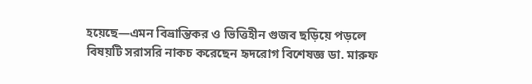হয়েছে—এমন বিভ্রান্তিকর ও ভিত্তিহীন গুজব ছড়িয়ে পড়লে বিষয়টি সরাসরি নাকচ করেছেন হৃদরোগ বিশেষজ্ঞ ডা. মারুফ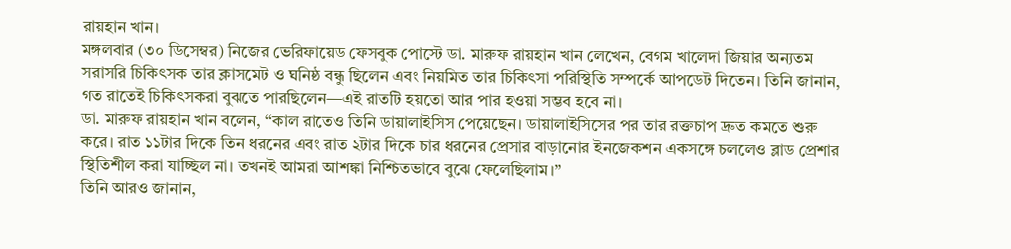রায়হান খান।
মঙ্গলবার (৩০ ডিসেম্বর) নিজের ভেরিফায়েড ফেসবুক পোস্টে ডা. মারুফ রায়হান খান লেখেন, বেগম খালেদা জিয়ার অন্যতম সরাসরি চিকিৎসক তার ক্লাসমেট ও ঘনিষ্ঠ বন্ধু ছিলেন এবং নিয়মিত তার চিকিৎসা পরিস্থিতি সম্পর্কে আপডেট দিতেন। তিনি জানান, গত রাতেই চিকিৎসকরা বুঝতে পারছিলেন—এই রাতটি হয়তো আর পার হওয়া সম্ভব হবে না।
ডা. মারুফ রায়হান খান বলেন, “কাল রাতেও তিনি ডায়ালাইসিস পেয়েছেন। ডায়ালাইসিসের পর তার রক্তচাপ দ্রুত কমতে শুরু করে। রাত ১১টার দিকে তিন ধরনের এবং রাত ২টার দিকে চার ধরনের প্রেসার বাড়ানোর ইনজেকশন একসঙ্গে চললেও ব্লাড প্রেশার স্থিতিশীল করা যাচ্ছিল না। তখনই আমরা আশঙ্কা নিশ্চিতভাবে বুঝে ফেলেছিলাম।”
তিনি আরও জানান,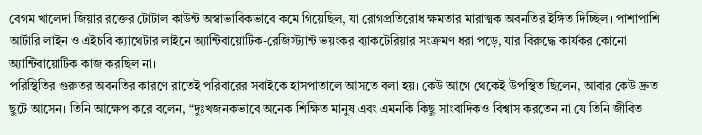বেগম খালেদা জিয়ার রক্তের টোটাল কাউন্ট অস্বাভাবিকভাবে কমে গিয়েছিল, যা রোগপ্রতিরোধ ক্ষমতার মারাত্মক অবনতির ইঙ্গিত দিচ্ছিল। পাশাপাশি আর্টারি লাইন ও এইচবি ক্যাথেটার লাইনে অ্যান্টিবায়োটিক-রেজিস্ট্যান্ট ভয়ংকর ব্যাকটেরিয়ার সংক্রমণ ধরা পড়ে, যার বিরুদ্ধে কার্যকর কোনো অ্যান্টিবায়োটিক কাজ করছিল না।
পরিস্থিতির গুরুতর অবনতির কারণে রাতেই পরিবারের সবাইকে হাসপাতালে আসতে বলা হয়। কেউ আগে থেকেই উপস্থিত ছিলেন, আবার কেউ দ্রুত ছুটে আসেন। তিনি আক্ষেপ করে বলেন, “দুঃখজনকভাবে অনেক শিক্ষিত মানুষ এবং এমনকি কিছু সাংবাদিকও বিশ্বাস করতেন না যে তিনি জীবিত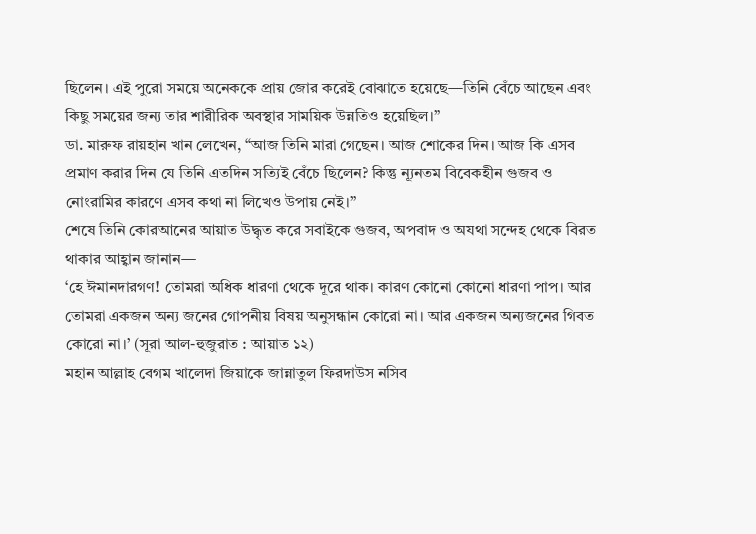ছিলেন। এই পুরো সময়ে অনেককে প্রায় জোর করেই বোঝাতে হয়েছে—তিনি বেঁচে আছেন এবং কিছু সময়ের জন্য তার শারীরিক অবস্থার সাময়িক উন্নতিও হয়েছিল।”
ডা. মারুফ রায়হান খান লেখেন, “আজ তিনি মারা গেছেন। আজ শোকের দিন। আজ কি এসব প্রমাণ করার দিন যে তিনি এতদিন সত্যিই বেঁচে ছিলেন? কিন্তু ন্যূনতম বিবেকহীন গুজব ও নোংরামির কারণে এসব কথা না লিখেও উপায় নেই।”
শেষে তিনি কোরআনের আয়াত উদ্ধৃত করে সবাইকে গুজব, অপবাদ ও অযথা সন্দেহ থেকে বিরত থাকার আহ্বান জানান—
‘হে ঈমানদারগণ! তোমরা অধিক ধারণা থেকে দূরে থাক। কারণ কোনো কোনো ধারণা পাপ। আর তোমরা একজন অন্য জনের গোপনীয় বিষয় অনুসন্ধান কোরো না। আর একজন অন্যজনের গিবত কোরো না।’ (সূরা আল-হুজুরাত : আয়াত ১২)
মহান আল্লাহ বেগম খালেদা জিয়াকে জান্নাতুল ফিরদাউস নসিব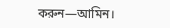করুন—আমিন।